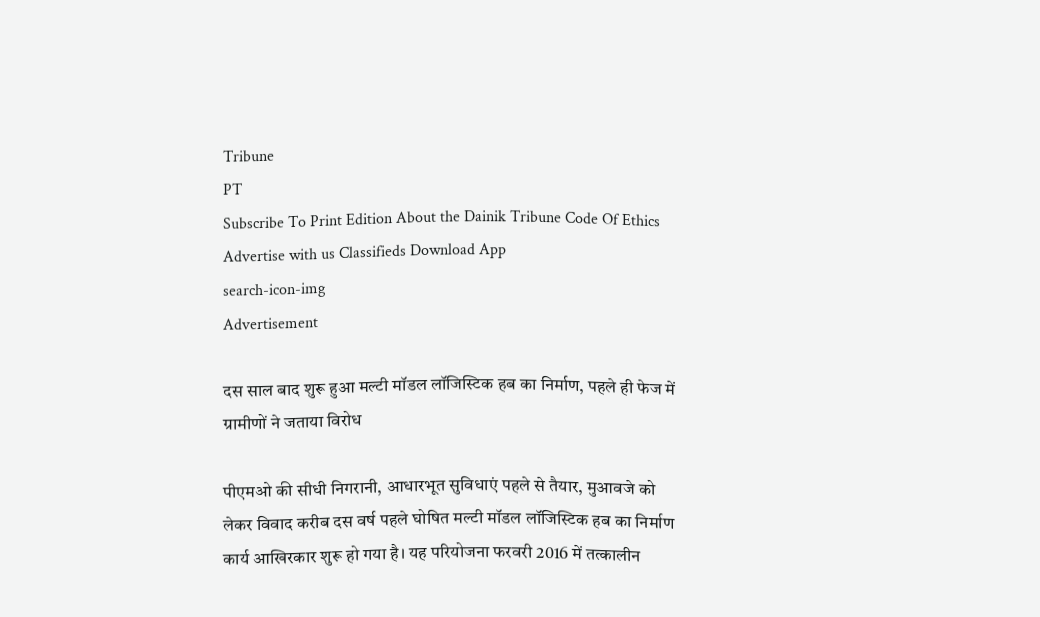Tribune
PT
Subscribe To Print Edition About the Dainik Tribune Code Of Ethics Advertise with us Classifieds Download App
search-icon-img
Advertisement

दस साल बाद शुरू हुआ मल्टी मॉडल लॉजिस्टिक हब का निर्माण, पहले ही फेज में ग्रामीणों ने जताया विरोध

पीएमओ की सीधी निगरानी, आधारभूत सुविधाएं पहले से तैयार, मुआवजे को लेकर विवाद करीब दस वर्ष पहले घोषित मल्टी मॉडल लॉजिस्टिक हब का निर्माण कार्य आखिरकार शुरू हो गया है। यह परियोजना फरवरी 2016 में तत्कालीन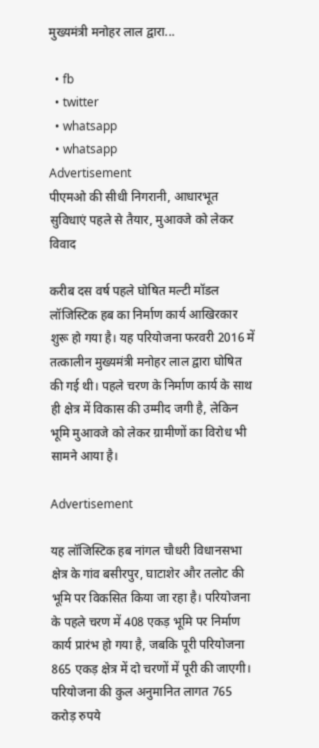मुख्यमंत्री मनोहर लाल द्वारा...

  • fb
  • twitter
  • whatsapp
  • whatsapp
Advertisement
पीएमओ की सीधी निगरानी, आधारभूत सुविधाएं पहले से तैयार, मुआवजे को लेकर विवाद

करीब दस वर्ष पहले घोषित मल्टी मॉडल लॉजिस्टिक हब का निर्माण कार्य आखिरकार शुरू हो गया है। यह परियोजना फरवरी 2016 में तत्कालीन मुख्यमंत्री मनोहर लाल द्वारा घोषित की गई थी। पहले चरण के निर्माण कार्य के साथ ही क्षेत्र में विकास की उम्मीद जगी है, लेकिन भूमि मुआवजे को लेकर ग्रामीणों का विरोध भी सामने आया है।

Advertisement

यह लॉजिस्टिक हब नांगल चौधरी विधानसभा क्षेत्र के गांव बसीरपुर, घाटाशेर और तलोट की भूमि पर विकसित किया जा रहा है। परियोजना के पहले चरण में 408 एकड़ भूमि पर निर्माण कार्य प्रारंभ हो गया है, जबकि पूरी परियोजना 865 एकड़ क्षेत्र में दो चरणों में पूरी की जाएगी। परियोजना की कुल अनुमानित लागत 765 करोड़ रुपये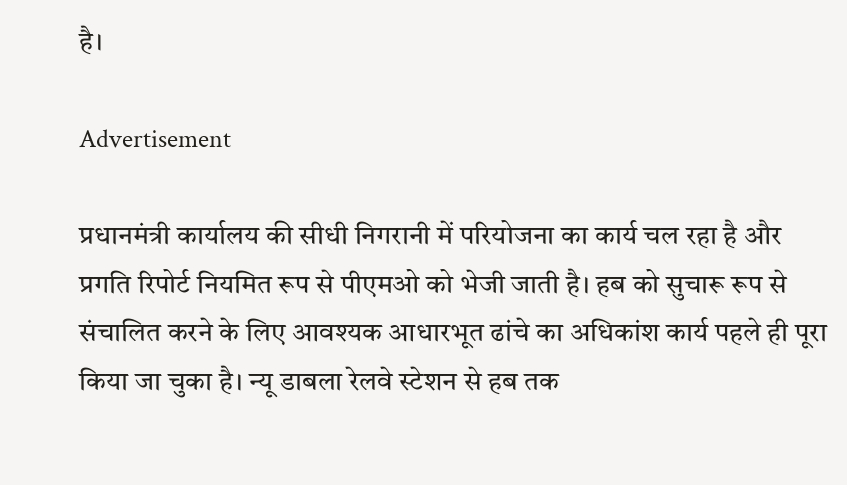है।

Advertisement

प्रधानमंत्री कार्यालय की सीधी निगरानी में परियोजना का कार्य चल रहा है और प्रगति रिपोर्ट नियमित रूप से पीएमओ को भेजी जाती है। हब को सुचारू रूप से संचालित करने के लिए आवश्यक आधारभूत ढांचे का अधिकांश कार्य पहले ही पूरा किया जा चुका है। न्यू डाबला रेलवे स्टेशन से हब तक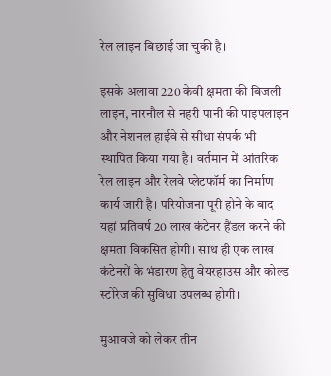रेल लाइन बिछाई जा चुकी है।

इसके अलावा 220 केवी क्षमता की बिजली लाइन, नारनौल से नहरी पानी की पाइपलाइन और नेशनल हाईवे से सीधा संपर्क भी स्थापित किया गया है। वर्तमान में आंतरिक रेल लाइन और रेलवे प्लेटफॉर्म का निर्माण कार्य जारी है। परियोजना पूरी होने के बाद यहां प्रतिवर्ष 20 लाख कंटेनर हैंडल करने की क्षमता विकसित होगी। साथ ही एक लाख कंटेनरों के भंडारण हेतु वेयरहाउस और कोल्ड स्टोरेज की सुविधा उपलब्ध होगी।

मुआवजे को लेकर तीन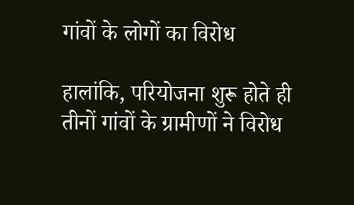गांवों के लोगों का विरोध

हालांकि, परियोजना शुरू होते ही तीनों गांवों के ग्रामीणों ने विरोध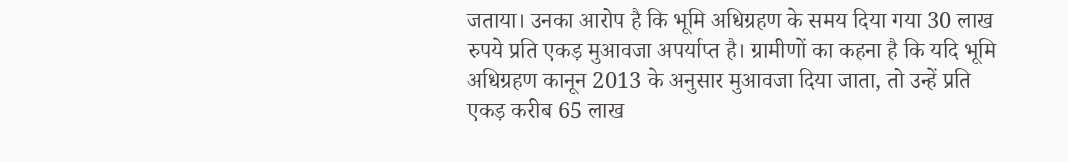जताया। उनका आरोप है कि भूमि अधिग्रहण के समय दिया गया 30 लाख रुपये प्रति एकड़ मुआवजा अपर्याप्त है। ग्रामीणों का कहना है कि यदि भूमि अधिग्रहण कानून 2013 के अनुसार मुआवजा दिया जाता, तो उन्हें प्रति एकड़ करीब 65 लाख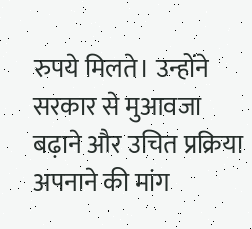रुपये मिलते। उन्होंने सरकार से मुआवजा बढ़ाने और उचित प्रक्रिया अपनाने की मांग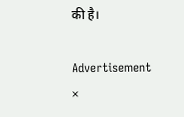की है।

Advertisement
×